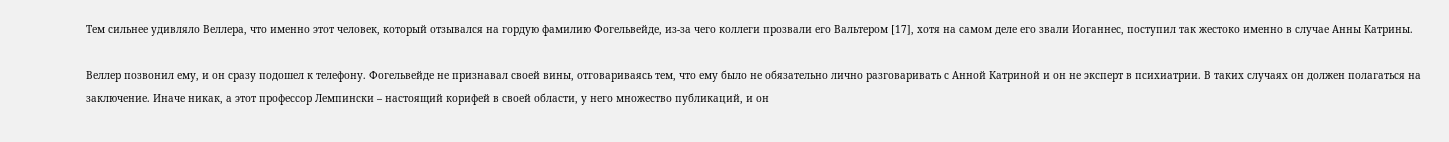Тем сильнее удивляло Веллера, что именно этот человек, который отзывался на гордую фамилию Фогельвейде, из-за чего коллеги прозвали его Вальтером [17], хотя на самом деле его звали Иоганнес, поступил так жестоко именно в случае Анны Катрины.

Веллер позвонил ему, и он сразу подошел к телефону. Фогельвейде не признавал своей вины, отговариваясь тем, что ему было не обязательно лично разговаривать с Анной Катриной и он не эксперт в психиатрии. В таких случаях он должен полагаться на заключение. Иначе никак, а этот профессор Лемпински – настоящий корифей в своей области, у него множество публикаций, и он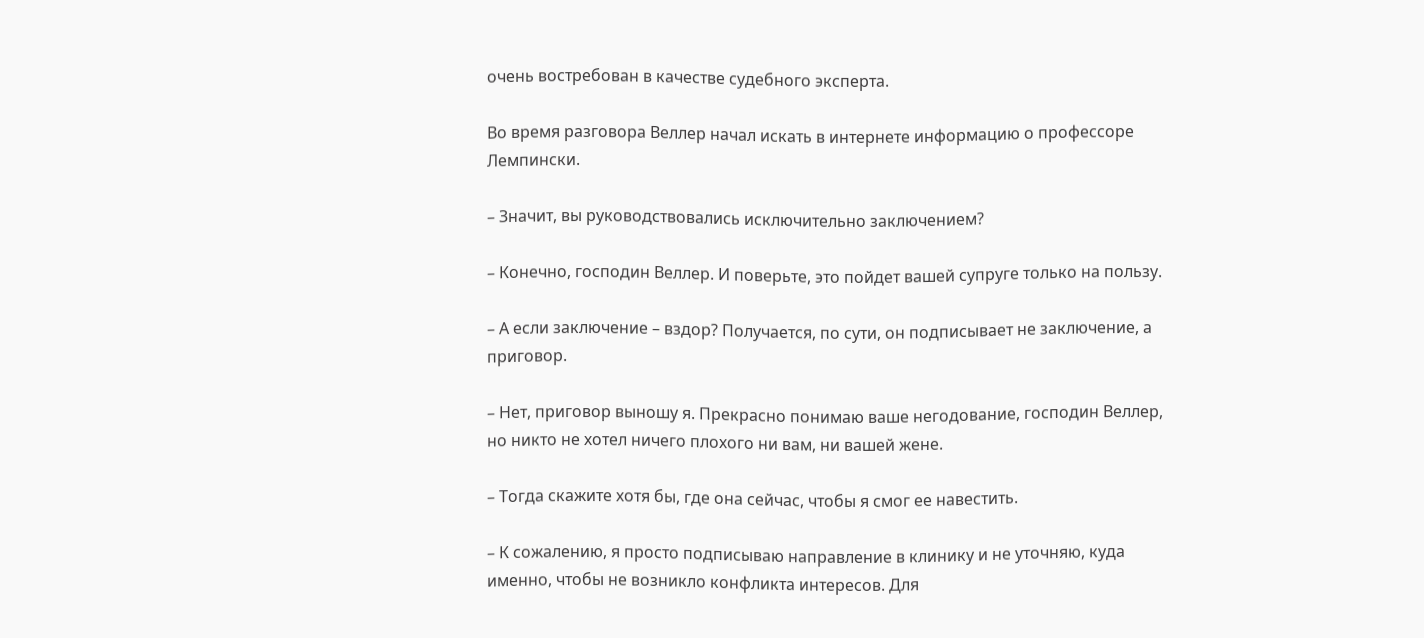очень востребован в качестве судебного эксперта.

Во время разговора Веллер начал искать в интернете информацию о профессоре Лемпински.

– Значит, вы руководствовались исключительно заключением?

– Конечно, господин Веллер. И поверьте, это пойдет вашей супруге только на пользу.

– А если заключение – вздор? Получается, по сути, он подписывает не заключение, а приговор.

– Нет, приговор выношу я. Прекрасно понимаю ваше негодование, господин Веллер, но никто не хотел ничего плохого ни вам, ни вашей жене.

– Тогда скажите хотя бы, где она сейчас, чтобы я смог ее навестить.

– К сожалению, я просто подписываю направление в клинику и не уточняю, куда именно, чтобы не возникло конфликта интересов. Для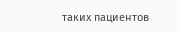таких пациентов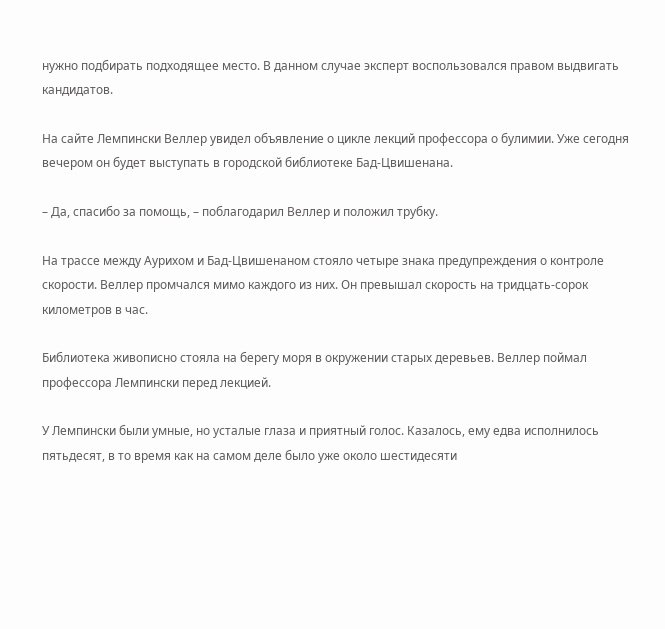нужно подбирать подходящее место. В данном случае эксперт воспользовался правом выдвигать кандидатов.

На сайте Лемпински Веллер увидел объявление о цикле лекций профессора о булимии. Уже сегодня вечером он будет выступать в городской библиотеке Бад-Цвишенана.

– Да, спасибо за помощь, – поблагодарил Веллер и положил трубку.

На трассе между Аурихом и Бад-Цвишенаном стояло четыре знака предупреждения о контроле скорости. Веллер промчался мимо каждого из них. Он превышал скорость на тридцать-сорок километров в час.

Библиотека живописно стояла на берегу моря в окружении старых деревьев. Веллер поймал профессора Лемпински перед лекцией.

У Лемпински были умные, но усталые глаза и приятный голос. Казалось, ему едва исполнилось пятьдесят, в то время как на самом деле было уже около шестидесяти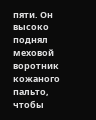пяти. Он высоко поднял меховой воротник кожаного пальто, чтобы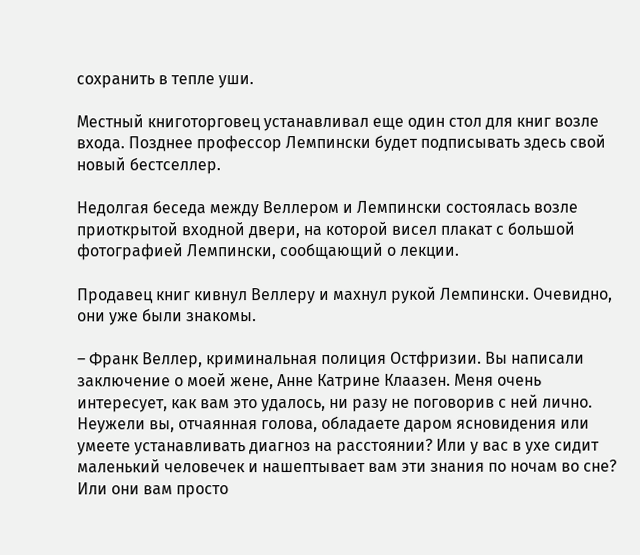сохранить в тепле уши.

Местный книготорговец устанавливал еще один стол для книг возле входа. Позднее профессор Лемпински будет подписывать здесь свой новый бестселлер.

Недолгая беседа между Веллером и Лемпински состоялась возле приоткрытой входной двери, на которой висел плакат с большой фотографией Лемпински, сообщающий о лекции.

Продавец книг кивнул Веллеру и махнул рукой Лемпински. Очевидно, они уже были знакомы.

– Франк Веллер, криминальная полиция Остфризии. Вы написали заключение о моей жене, Анне Катрине Клаазен. Меня очень интересует, как вам это удалось, ни разу не поговорив с ней лично. Неужели вы, отчаянная голова, обладаете даром ясновидения или умеете устанавливать диагноз на расстоянии? Или у вас в ухе сидит маленький человечек и нашептывает вам эти знания по ночам во сне? Или они вам просто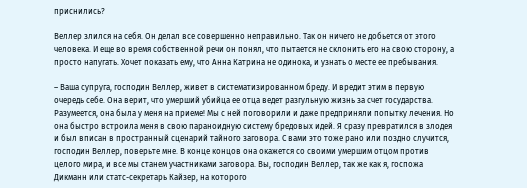приснились?

Веллер злился на себя. Он делал все совершенно неправильно. Так он ничего не добьется от этого человека. И еще во время собственной речи он понял, что пытается не склонить его на свою сторону, а просто напугать. Хочет показать ему, что Анна Катрина не одинока, и узнать о месте ее пребывания.

– Ваша супруга, господин Веллер, живет в систематизированном бреду. И вредит этим в первую очередь себе. Она верит, что умерший убийца ее отца ведет разгульную жизнь за счет государства. Разумеется, она была у меня на приеме! Мы с ней поговорили и даже предприняли попытку лечения. Но она быстро встроила меня в свою параноидную систему бредовых идей. Я сразу превратился в злодея и был вписан в пространный сценарий тайного заговора. С вами это тоже рано или поздно случится, господин Веллер, поверьте мне. В конце концов она окажется со своими умершим отцом против целого мира, и все мы станем участниками заговора. Вы, господин Веллер, так же как я, госпожа Дикманн или статс-секретарь Кайзер, на которого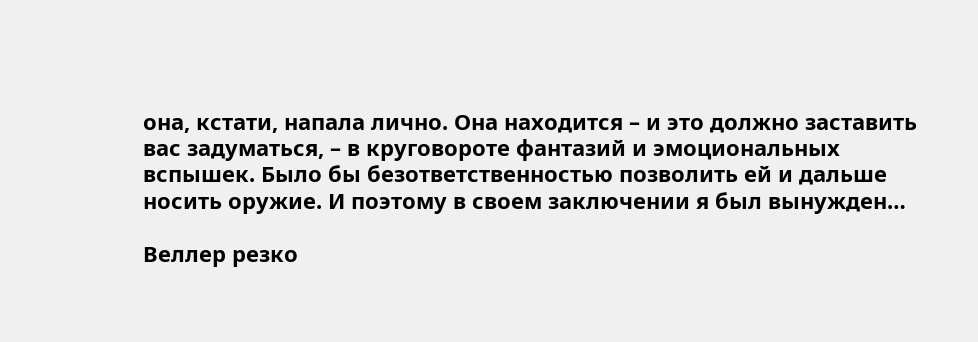она, кстати, напала лично. Она находится – и это должно заставить вас задуматься, – в круговороте фантазий и эмоциональных вспышек. Было бы безответственностью позволить ей и дальше носить оружие. И поэтому в своем заключении я был вынужден…

Веллер резко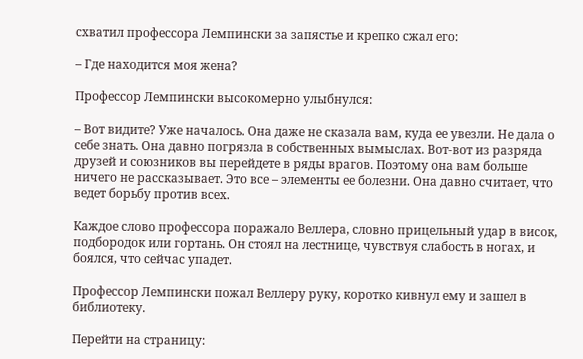схватил профессора Лемпински за запястье и крепко сжал его:

– Где находится моя жена?

Профессор Лемпински высокомерно улыбнулся:

– Вот видите? Уже началось. Она даже не сказала вам, куда ее увезли. Не дала о себе знать. Она давно погрязла в собственных вымыслах. Вот-вот из разряда друзей и союзников вы перейдете в ряды врагов. Поэтому она вам больше ничего не рассказывает. Это все – элементы ее болезни. Она давно считает, что ведет борьбу против всех.

Каждое слово профессора поражало Веллера, словно прицельный удар в висок, подбородок или гортань. Он стоял на лестнице, чувствуя слабость в ногах, и боялся, что сейчас упадет.

Профессор Лемпински пожал Веллеру руку, коротко кивнул ему и зашел в библиотеку.

Перейти на страницу: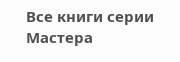Все книги серии Мастера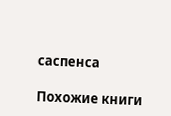саспенса

Похожие книги